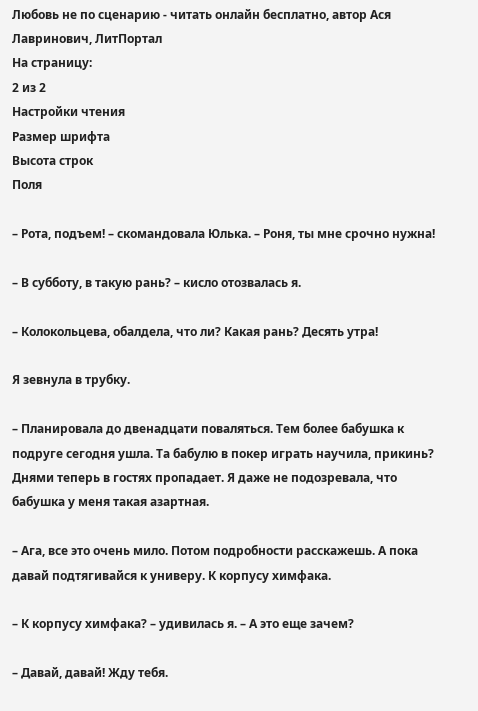Любовь не по сценарию - читать онлайн бесплатно, автор Ася Лавринович, ЛитПортал
На страницу:
2 из 2
Настройки чтения
Размер шрифта
Высота строк
Поля

– Рота, подъем! – скомандовала Юлька. – Роня, ты мне срочно нужна!

– В субботу, в такую рань? – кисло отозвалась я.

– Колокольцева, обалдела, что ли? Какая рань? Десять утра!

Я зевнула в трубку.

– Планировала до двенадцати поваляться. Тем более бабушка к подруге сегодня ушла. Та бабулю в покер играть научила, прикинь? Днями теперь в гостях пропадает. Я даже не подозревала, что бабушка у меня такая азартная.

– Ага, все это очень мило. Потом подробности расскажешь. А пока давай подтягивайся к универу. К корпусу химфака.

– К корпусу химфака? – удивилась я. – А это еще зачем?

– Давай, давай! Жду тебя.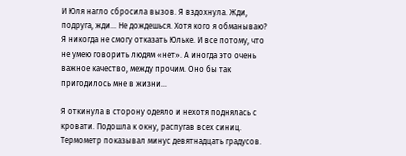И Юля нагло сбросила вызов. Я вздохнула. Жди, подруга, жди… Не дождешься. Хотя кого я обманываю? Я никогда не смогу отказать Юльке. И все потому, что не умею говорить людям «нет». А иногда это очень важное качество, между прочим. Оно бы так пригодилось мне в жизни…

Я откинула в сторону одеяло и нехотя поднялась с кровати. Подошла к окну, распугав всех синиц. Термометр показывал минус девятнадцать градусов.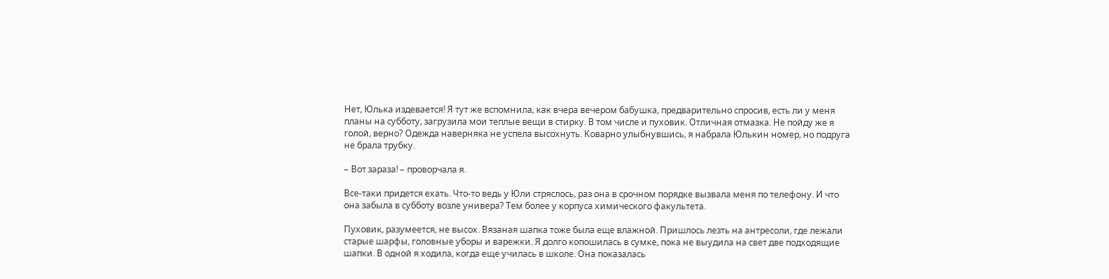Нет, Юлька издевается! Я тут же вспомнила, как вчера вечером бабушка, предварительно спросив, есть ли у меня планы на субботу, загрузила мои теплые вещи в стирку. В том числе и пуховик. Отличная отмазка. Не пойду же я голой, верно? Одежда наверняка не успела высохнуть. Коварно улыбнувшись, я набрала Юлькин номер, но подруга не брала трубку.

– Вот зараза! – проворчала я.

Все-таки придется ехать. Что-то ведь у Юли стряслось, раз она в срочном порядке вызвала меня по телефону. И что она забыла в субботу возле универа? Тем более у корпуса химического факультета.

Пуховик, разумеется, не высох. Вязаная шапка тоже была еще влажной. Пришлось лезть на антресоли, где лежали старые шарфы, головные уборы и варежки. Я долго копошилась в сумке, пока не выудила на свет две подходящие шапки. В одной я ходила, когда еще училась в школе. Она показалась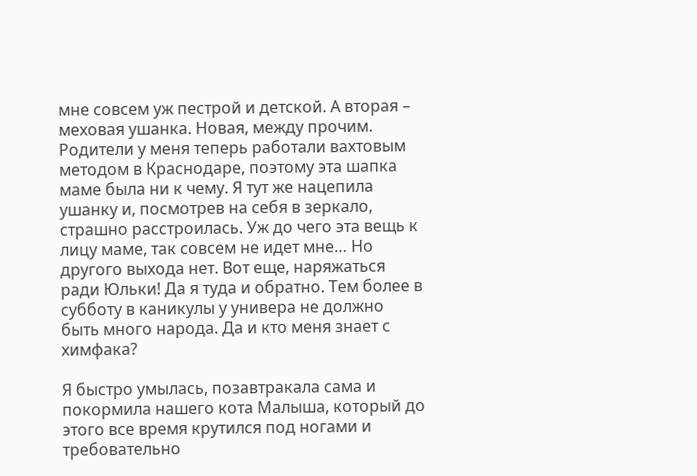мне совсем уж пестрой и детской. А вторая – меховая ушанка. Новая, между прочим. Родители у меня теперь работали вахтовым методом в Краснодаре, поэтому эта шапка маме была ни к чему. Я тут же нацепила ушанку и, посмотрев на себя в зеркало, страшно расстроилась. Уж до чего эта вещь к лицу маме, так совсем не идет мне… Но другого выхода нет. Вот еще, наряжаться ради Юльки! Да я туда и обратно. Тем более в субботу в каникулы у универа не должно быть много народа. Да и кто меня знает с химфака?

Я быстро умылась, позавтракала сама и покормила нашего кота Малыша, который до этого все время крутился под ногами и требовательно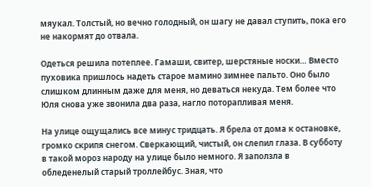мяукал. Толстый, но вечно голодный, он шагу не давал ступить, пока его не накормят до отвала.

Одеться решила потеплее. Гамаши, свитер, шерстяные носки… Вместо пуховика пришлось надеть старое мамино зимнее пальто. Оно было слишком длинным даже для меня, но деваться некуда. Тем более что Юля снова уже звонила два раза, нагло поторапливая меня.

На улице ощущались все минус тридцать. Я брела от дома к остановке, громко скрипя снегом. Сверкающий, чистый, он слепил глаза. В субботу в такой мороз народу на улице было немного. Я заползла в обледенелый старый троллейбус. Зная, что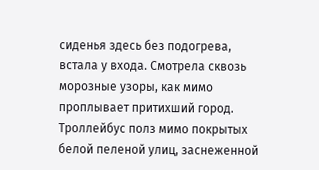сиденья здесь без подогрева, встала у входа. Смотрела сквозь морозные узоры, как мимо проплывает притихший город. Троллейбус полз мимо покрытых белой пеленой улиц, заснеженной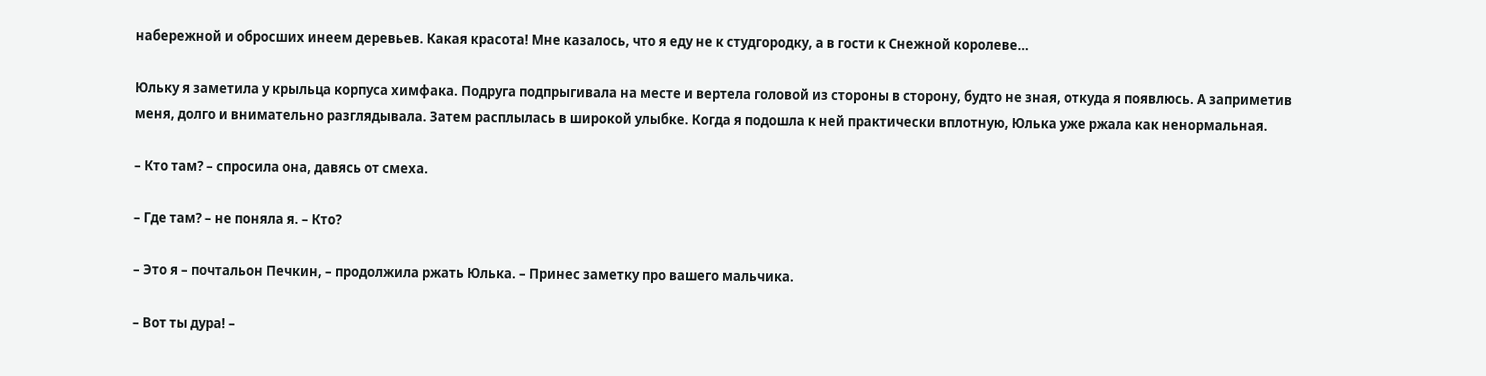набережной и обросших инеем деревьев. Какая красота! Мне казалось, что я еду не к студгородку, а в гости к Снежной королеве…

Юльку я заметила у крыльца корпуса химфака. Подруга подпрыгивала на месте и вертела головой из стороны в сторону, будто не зная, откуда я появлюсь. А заприметив меня, долго и внимательно разглядывала. Затем расплылась в широкой улыбке. Когда я подошла к ней практически вплотную, Юлька уже ржала как ненормальная.

– Кто там? – спросила она, давясь от смеха.

– Где там? – не поняла я. – Кто?

– Это я – почтальон Печкин, – продолжила ржать Юлька. – Принес заметку про вашего мальчика.

– Вот ты дура! –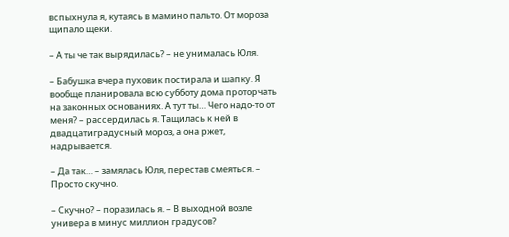вспыхнула я, кутаясь в мамино пальто. От мороза щипало щеки.

– А ты че так вырядилась? – не унималась Юля.

– Бабушка вчера пуховик постирала и шапку. Я вообще планировала всю субботу дома проторчать на законных основаниях. А тут ты… Чего надо-то от меня? – рассердилась я. Тащилась к ней в двадцатиградусный мороз, а она ржет, надрывается.

– Да так… – замялась Юля, перестав смеяться. – Просто скучно.

– Скучно? – поразилась я. – В выходной возле универа в минус миллион градусов?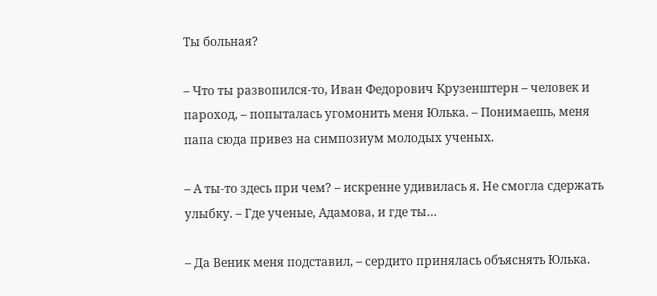Ты больная?

– Что ты развопился-то, Иван Федорович Крузенштерн – человек и пароход, – попыталась угомонить меня Юлька. – Понимаешь, меня папа сюда привез на симпозиум молодых ученых.

– А ты-то здесь при чем? – искренне удивилась я. Не смогла сдержать улыбку. – Где ученые, Адамова, и где ты…

– Да Веник меня подставил, – сердито принялась объяснять Юлька.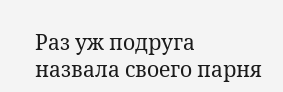Раз уж подруга назвала своего парня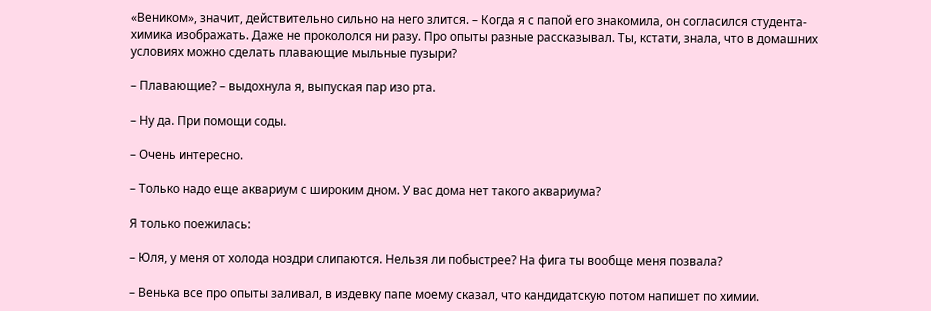«Веником», значит, действительно сильно на него злится. – Когда я с папой его знакомила, он согласился студента-химика изображать. Даже не прокололся ни разу. Про опыты разные рассказывал. Ты, кстати, знала, что в домашних условиях можно сделать плавающие мыльные пузыри?

– Плавающие? – выдохнула я, выпуская пар изо рта.

– Ну да. При помощи соды.

– Очень интересно.

– Только надо еще аквариум с широким дном. У вас дома нет такого аквариума?

Я только поежилась:

– Юля, у меня от холода ноздри слипаются. Нельзя ли побыстрее? На фига ты вообще меня позвала?

– Венька все про опыты заливал, в издевку папе моему сказал, что кандидатскую потом напишет по химии.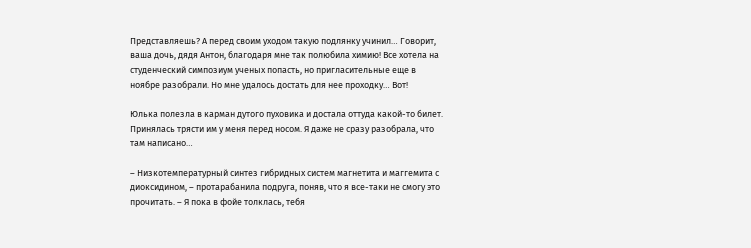Представляешь? А перед своим уходом такую подлянку учинил… Говорит, ваша дочь, дядя Антон, благодаря мне так полюбила химию! Все хотела на студенческий симпозиум ученых попасть, но пригласительные еще в ноябре разобрали. Но мне удалось достать для нее проходку… Вот!

Юлька полезла в карман дутого пуховика и достала оттуда какой-то билет. Принялась трясти им у меня перед носом. Я даже не сразу разобрала, что там написано…

– Низкотемпературный синтез гибридных систем магнетита и маггемита с диоксидином, – протарабанила подруга, поняв, что я все-таки не смогу это прочитать. – Я пока в фойе толклась, тебя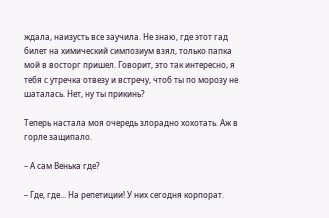ждала, наизусть все заучила. Не знаю, где этот гад билет на химический симпозиум взял, только папка мой в восторг пришел. Говорит, это так интересно, я тебя с утречка отвезу и встречу, чтоб ты по морозу не шаталась. Нет, ну ты прикинь?

Теперь настала моя очередь злорадно хохотать. Аж в горле защипало.

– А сам Венька где?

– Где, где… На репетиции! У них сегодня корпорат.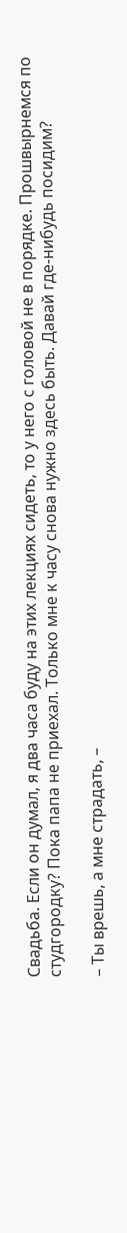Свадьба. Если он думал, я два часа буду на этих лекциях сидеть, то у него с головой не в порядке. Прошвырнемся по студгородку? Пока папа не приехал. Только мне к часу снова нужно здесь быть. Давай где-нибудь посидим?

– Ты врешь, а мне страдать, –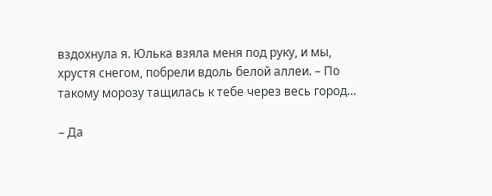вздохнула я. Юлька взяла меня под руку, и мы, хрустя снегом, побрели вдоль белой аллеи. – По такому морозу тащилась к тебе через весь город…

– Да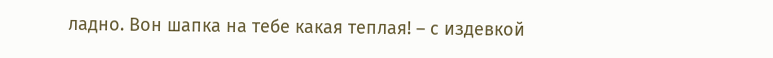ладно. Вон шапка на тебе какая теплая! – с издевкой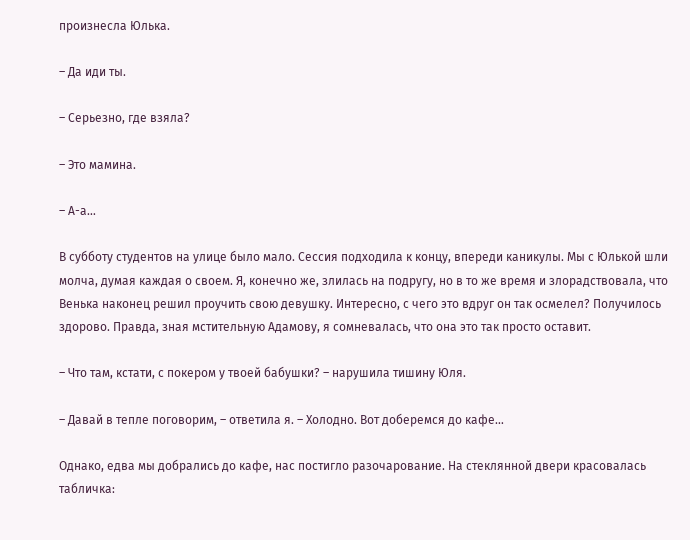произнесла Юлька.

– Да иди ты.

– Серьезно, где взяла?

– Это мамина.

– А-а…

В субботу студентов на улице было мало. Сессия подходила к концу, впереди каникулы. Мы с Юлькой шли молча, думая каждая о своем. Я, конечно же, злилась на подругу, но в то же время и злорадствовала, что Венька наконец решил проучить свою девушку. Интересно, с чего это вдруг он так осмелел? Получилось здорово. Правда, зная мстительную Адамову, я сомневалась, что она это так просто оставит.

– Что там, кстати, с покером у твоей бабушки? – нарушила тишину Юля.

– Давай в тепле поговорим, – ответила я. – Холодно. Вот доберемся до кафе…

Однако, едва мы добрались до кафе, нас постигло разочарование. На стеклянной двери красовалась табличка: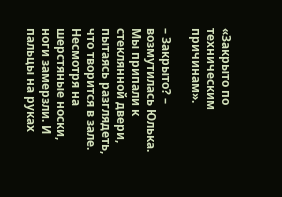«Закрыто по техническим причинам».

– Закрыто? – возмутилась Юлька. Мы припали к стеклянной двери, пытаясь разглядеть, что творится в зале. Несмотря на шерстяные носки, ноги замерзли. И пальцы на руках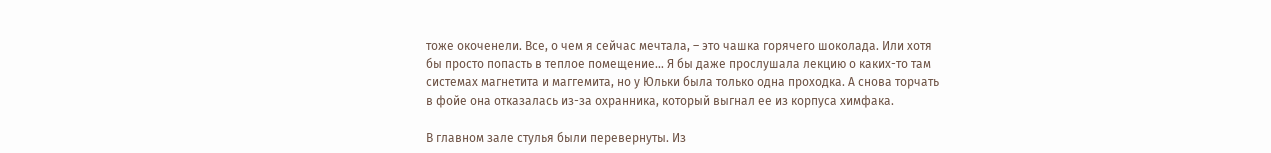тоже окоченели. Все, о чем я сейчас мечтала, – это чашка горячего шоколада. Или хотя бы просто попасть в теплое помещение… Я бы даже прослушала лекцию о каких-то там системах магнетита и маггемита, но у Юльки была только одна проходка. А снова торчать в фойе она отказалась из-за охранника, который выгнал ее из корпуса химфака.

В главном зале стулья были перевернуты. Из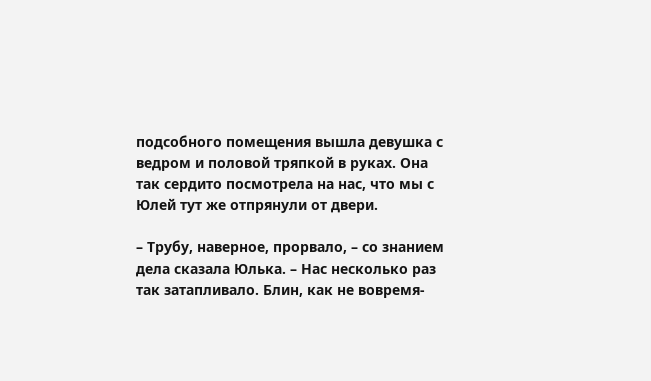подсобного помещения вышла девушка с ведром и половой тряпкой в руках. Она так сердито посмотрела на нас, что мы с Юлей тут же отпрянули от двери.

– Трубу, наверное, прорвало, – со знанием дела сказала Юлька. – Нас несколько раз так затапливало. Блин, как не вовремя-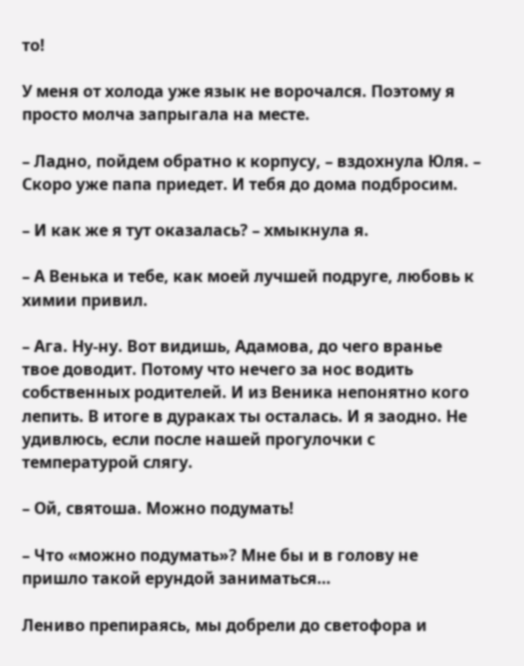то!

У меня от холода уже язык не ворочался. Поэтому я просто молча запрыгала на месте.

– Ладно, пойдем обратно к корпусу, – вздохнула Юля. – Скоро уже папа приедет. И тебя до дома подбросим.

– И как же я тут оказалась? – хмыкнула я.

– А Венька и тебе, как моей лучшей подруге, любовь к химии привил.

– Ага. Ну-ну. Вот видишь, Адамова, до чего вранье твое доводит. Потому что нечего за нос водить собственных родителей. И из Веника непонятно кого лепить. В итоге в дураках ты осталась. И я заодно. Не удивлюсь, если после нашей прогулочки с температурой слягу.

– Ой, святоша. Можно подумать!

– Что «можно подумать»? Мне бы и в голову не пришло такой ерундой заниматься…

Лениво препираясь, мы добрели до светофора и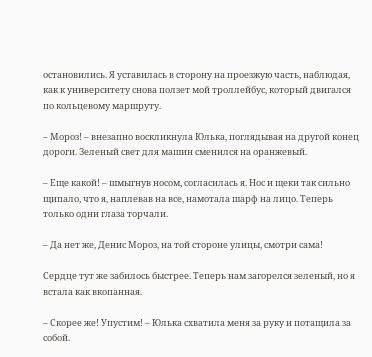остановились. Я уставилась в сторону на проезжую часть, наблюдая, как к университету снова ползет мой троллейбус, который двигался по кольцевому маршруту.

– Мороз! – внезапно воскликнула Юлька, поглядывая на другой конец дороги. Зеленый свет для машин сменился на оранжевый.

– Еще какой! – шмыгнув носом, согласилась я. Нос и щеки так сильно щипало, что я, наплевав на все, намотала шарф на лицо. Теперь только одни глаза торчали.

– Да нет же, Денис Мороз, на той стороне улицы, смотри сама!

Сердце тут же забилось быстрее. Теперь нам загорелся зеленый, но я встала как вкопанная.

– Скорее же! Упустим! – Юлька схватила меня за руку и потащила за собой.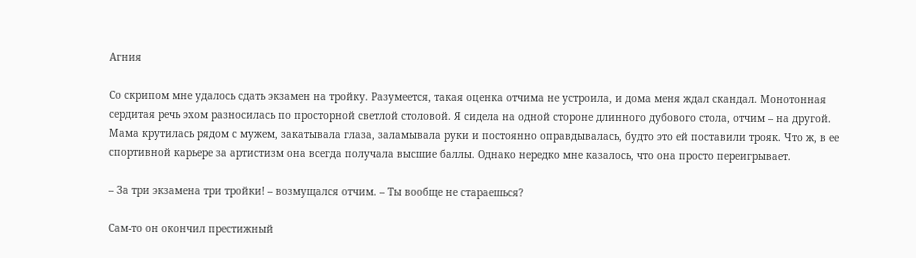Агния

Со скрипом мне удалось сдать экзамен на тройку. Разумеется, такая оценка отчима не устроила, и дома меня ждал скандал. Монотонная сердитая речь эхом разносилась по просторной светлой столовой. Я сидела на одной стороне длинного дубового стола, отчим – на другой. Мама крутилась рядом с мужем, закатывала глаза, заламывала руки и постоянно оправдывалась, будто это ей поставили трояк. Что ж, в ее спортивной карьере за артистизм она всегда получала высшие баллы. Однако нередко мне казалось, что она просто переигрывает.

– За три экзамена три тройки! – возмущался отчим. – Ты вообще не стараешься?

Сам-то он окончил престижный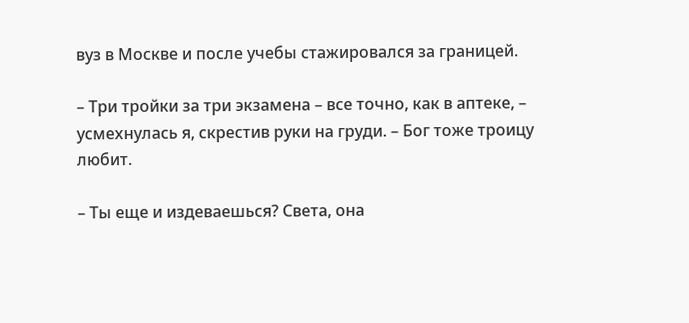вуз в Москве и после учебы стажировался за границей.

– Три тройки за три экзамена – все точно, как в аптеке, – усмехнулась я, скрестив руки на груди. – Бог тоже троицу любит.

– Ты еще и издеваешься? Света, она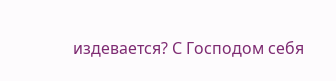издевается? С Господом себя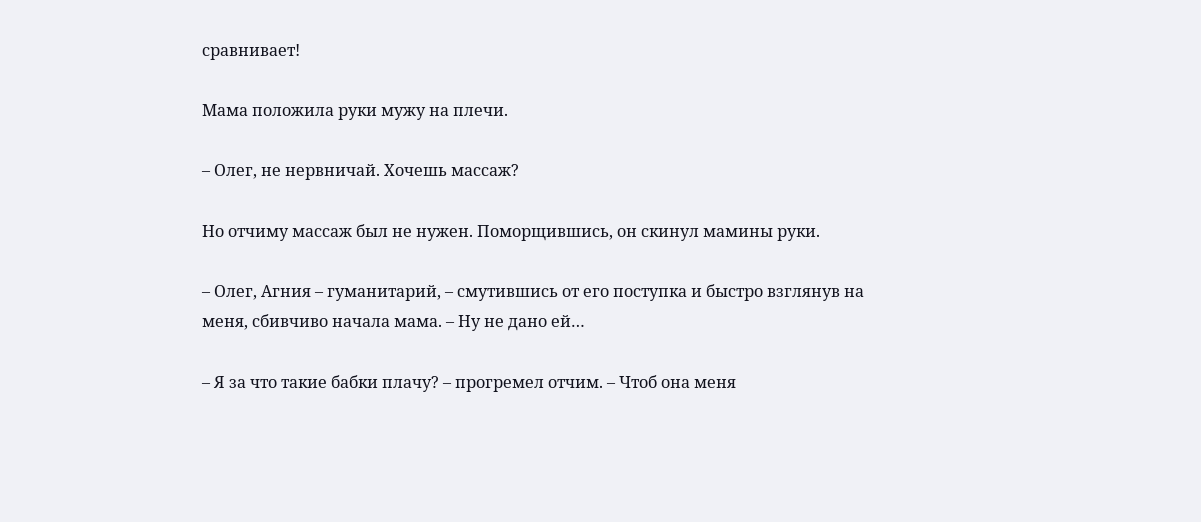сравнивает!

Мама положила руки мужу на плечи.

– Олег, не нервничай. Хочешь массаж?

Но отчиму массаж был не нужен. Поморщившись, он скинул мамины руки.

– Олег, Агния – гуманитарий, – смутившись от его поступка и быстро взглянув на меня, сбивчиво начала мама. – Ну не дано ей…

– Я за что такие бабки плачу? – прогремел отчим. – Чтоб она меня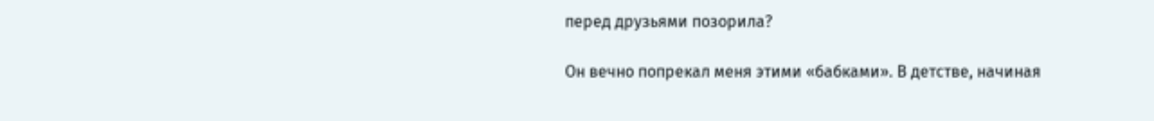перед друзьями позорила?

Он вечно попрекал меня этими «бабками». В детстве, начиная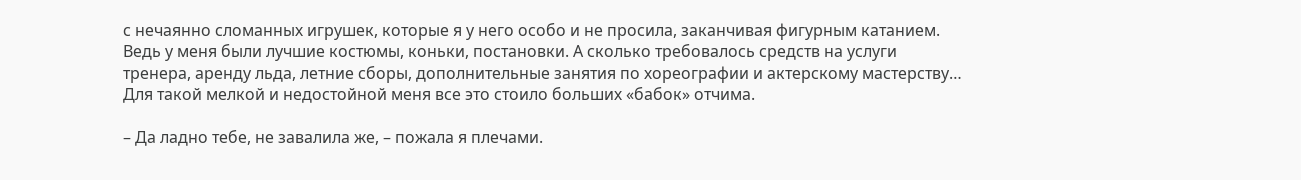с нечаянно сломанных игрушек, которые я у него особо и не просила, заканчивая фигурным катанием. Ведь у меня были лучшие костюмы, коньки, постановки. А сколько требовалось средств на услуги тренера, аренду льда, летние сборы, дополнительные занятия по хореографии и актерскому мастерству… Для такой мелкой и недостойной меня все это стоило больших «бабок» отчима.

– Да ладно тебе, не завалила же, – пожала я плечами.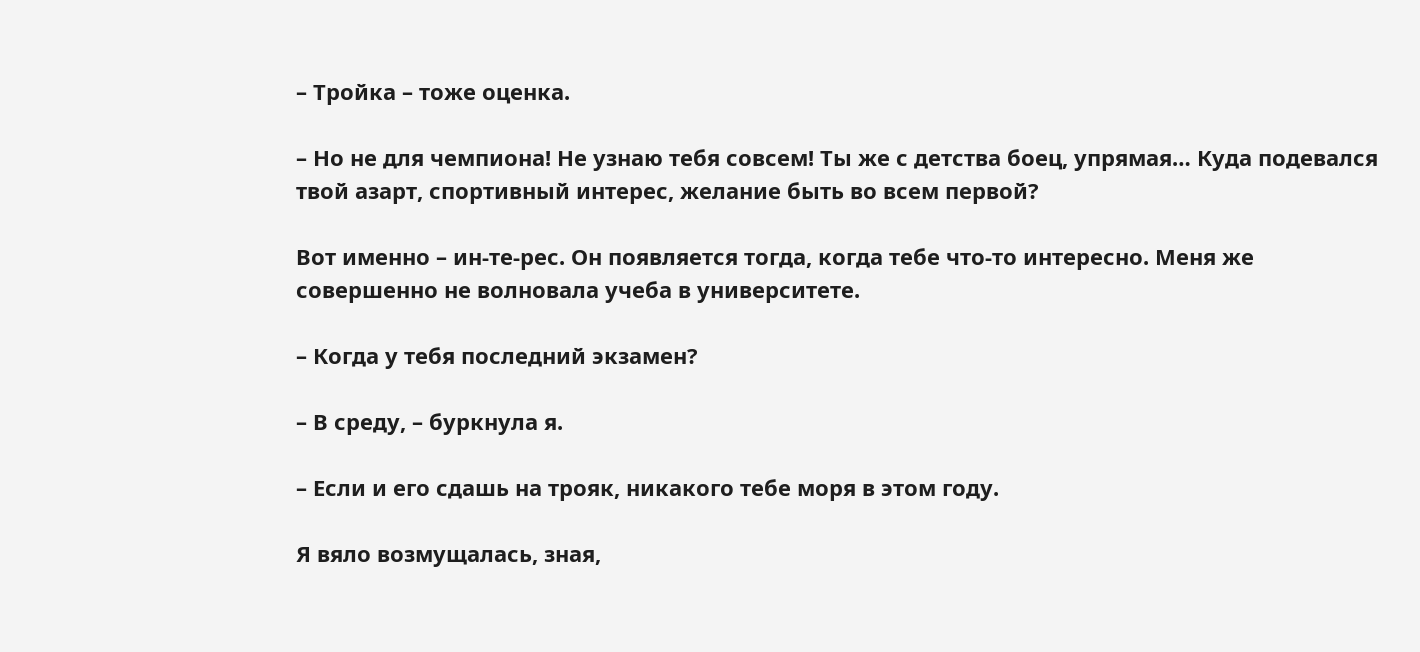– Тройка – тоже оценка.

– Но не для чемпиона! Не узнаю тебя совсем! Ты же с детства боец, упрямая… Куда подевался твой азарт, спортивный интерес, желание быть во всем первой?

Вот именно – ин-те-рес. Он появляется тогда, когда тебе что-то интересно. Меня же совершенно не волновала учеба в университете.

– Когда у тебя последний экзамен?

– В среду, – буркнула я.

– Если и его сдашь на трояк, никакого тебе моря в этом году.

Я вяло возмущалась, зная,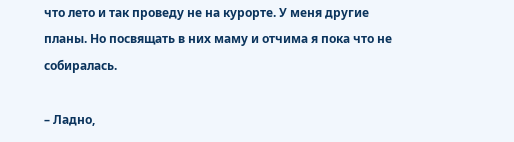что лето и так проведу не на курорте. У меня другие планы. Но посвящать в них маму и отчима я пока что не собиралась.

– Ладно,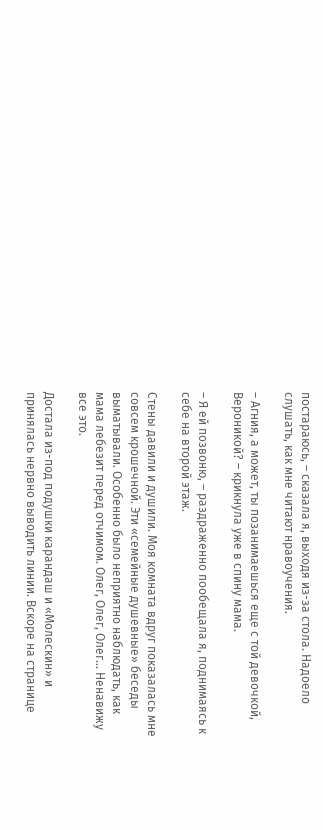постараюсь, – сказала я, выходя из-за стола. Надоело слушать, как мне читают нравоучения.

– Агния, а может, ты позанимаешься еще с той девочкой, Вероникой? – крикнула уже в спину мама.

– Я ей позвоню, – раздраженно пообещала я, поднимаясь к себе на второй этаж.

Стены давили и душили. Моя комната вдруг показалась мне совсем крошечной. Эти «семейные душевные» беседы выматывали. Особенно было неприятно наблюдать, как мама лебезит перед отчимом. Олег, Олег, Олег… Ненавижу все это.

Достала из-под подушки карандаш и «Молескин» и принялась нервно выводить линии. Вскоре на странице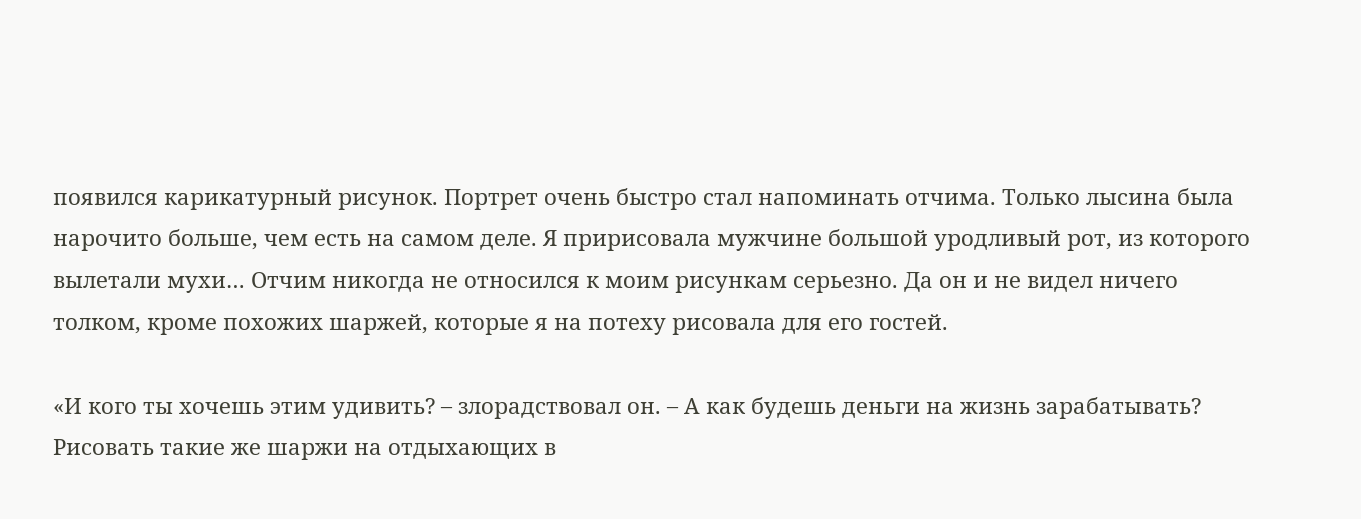появился карикатурный рисунок. Портрет очень быстро стал напоминать отчима. Только лысина была нарочито больше, чем есть на самом деле. Я пририсовала мужчине большой уродливый рот, из которого вылетали мухи… Отчим никогда не относился к моим рисункам серьезно. Да он и не видел ничего толком, кроме похожих шаржей, которые я на потеху рисовала для его гостей.

«И кого ты хочешь этим удивить? – злорадствовал он. – А как будешь деньги на жизнь зарабатывать? Рисовать такие же шаржи на отдыхающих в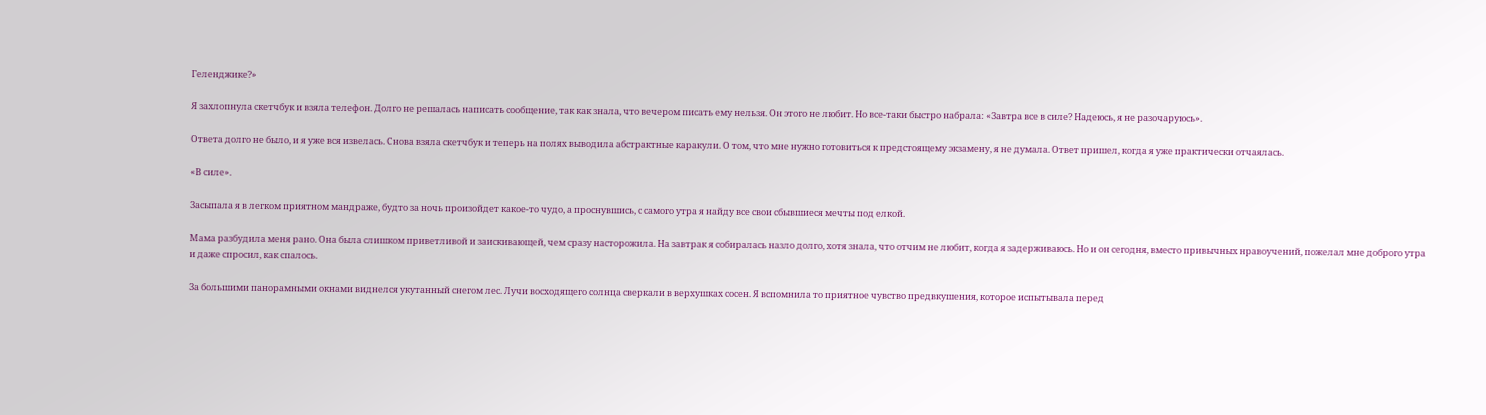Геленджике?»

Я захлопнула скетчбук и взяла телефон. Долго не решалась написать сообщение, так как знала, что вечером писать ему нельзя. Он этого не любит. Но все-таки быстро набрала: «Завтра все в силе? Надеюсь, я не разочаруюсь».

Ответа долго не было, и я уже вся извелась. Снова взяла скетчбук и теперь на полях выводила абстрактные каракули. О том, что мне нужно готовиться к предстоящему экзамену, я не думала. Ответ пришел, когда я уже практически отчаялась.

«В силе».

Засыпала я в легком приятном мандраже, будто за ночь произойдет какое-то чудо, а проснувшись, с самого утра я найду все свои сбывшиеся мечты под елкой.

Мама разбудила меня рано. Она была слишком приветливой и заискивающей, чем сразу насторожила. На завтрак я собиралась назло долго, хотя знала, что отчим не любит, когда я задерживаюсь. Но и он сегодня, вместо привычных нравоучений, пожелал мне доброго утра и даже спросил, как спалось.

За большими панорамными окнами виднелся укутанный снегом лес. Лучи восходящего солнца сверкали в верхушках сосен. Я вспомнила то приятное чувство предвкушения, которое испытывала перед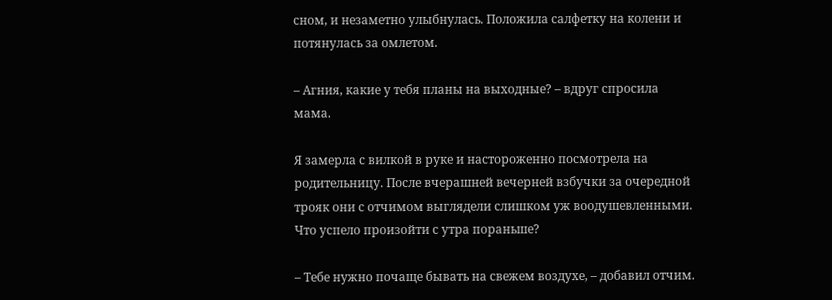сном, и незаметно улыбнулась. Положила салфетку на колени и потянулась за омлетом.

– Агния, какие у тебя планы на выходные? – вдруг спросила мама.

Я замерла с вилкой в руке и настороженно посмотрела на родительницу. После вчерашней вечерней взбучки за очередной трояк они с отчимом выглядели слишком уж воодушевленными. Что успело произойти с утра пораньше?

– Тебе нужно почаще бывать на свежем воздухе, – добавил отчим.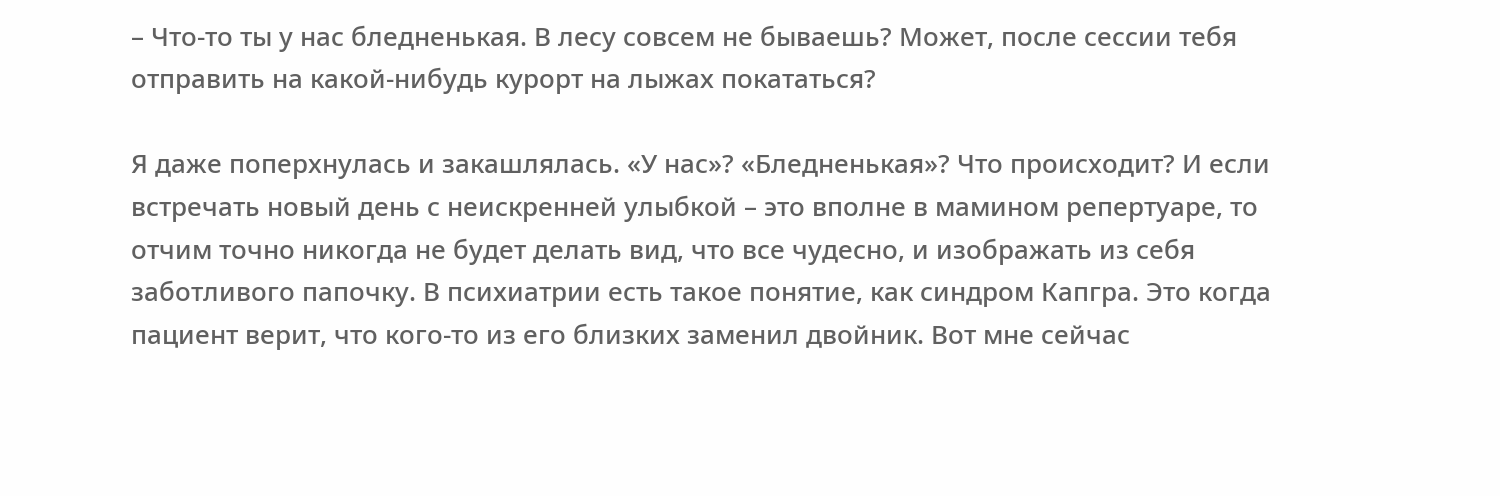– Что-то ты у нас бледненькая. В лесу совсем не бываешь? Может, после сессии тебя отправить на какой-нибудь курорт на лыжах покататься?

Я даже поперхнулась и закашлялась. «У нас»? «Бледненькая»? Что происходит? И если встречать новый день с неискренней улыбкой – это вполне в мамином репертуаре, то отчим точно никогда не будет делать вид, что все чудесно, и изображать из себя заботливого папочку. В психиатрии есть такое понятие, как синдром Капгра. Это когда пациент верит, что кого-то из его близких заменил двойник. Вот мне сейчас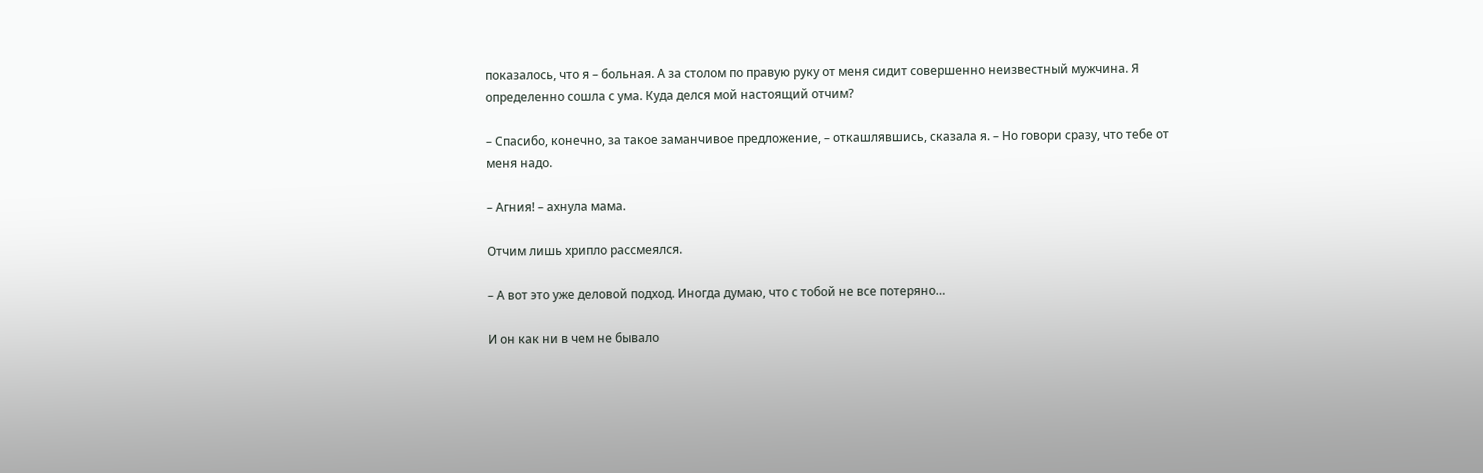показалось, что я – больная. А за столом по правую руку от меня сидит совершенно неизвестный мужчина. Я определенно сошла с ума. Куда делся мой настоящий отчим?

– Спасибо, конечно, за такое заманчивое предложение, – откашлявшись, сказала я. – Но говори сразу, что тебе от меня надо.

– Агния! – ахнула мама.

Отчим лишь хрипло рассмеялся.

– А вот это уже деловой подход. Иногда думаю, что с тобой не все потеряно…

И он как ни в чем не бывало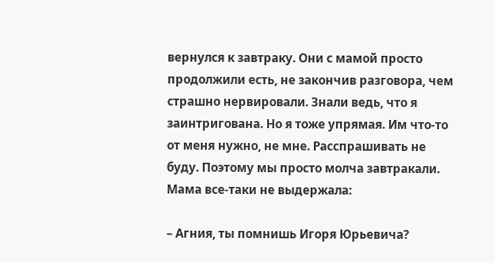вернулся к завтраку. Они с мамой просто продолжили есть, не закончив разговора, чем страшно нервировали. Знали ведь, что я заинтригована. Но я тоже упрямая. Им что-то от меня нужно, не мне. Расспрашивать не буду. Поэтому мы просто молча завтракали. Мама все-таки не выдержала:

– Агния, ты помнишь Игоря Юрьевича?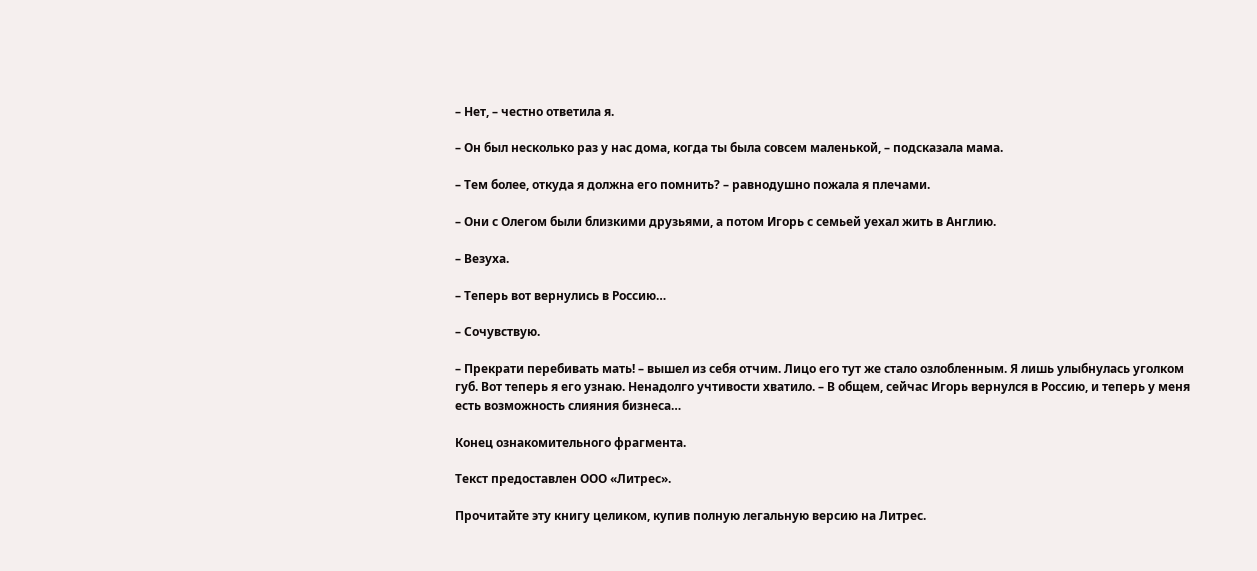– Нет, – честно ответила я.

– Он был несколько раз у нас дома, когда ты была совсем маленькой, – подсказала мама.

– Тем более, откуда я должна его помнить? – равнодушно пожала я плечами.

– Они с Олегом были близкими друзьями, а потом Игорь с семьей уехал жить в Англию.

– Везуха.

– Теперь вот вернулись в Россию…

– Сочувствую.

– Прекрати перебивать мать! – вышел из себя отчим. Лицо его тут же стало озлобленным. Я лишь улыбнулась уголком губ. Вот теперь я его узнаю. Ненадолго учтивости хватило. – В общем, сейчас Игорь вернулся в Россию, и теперь у меня есть возможность слияния бизнеса…

Конец ознакомительного фрагмента.

Текст предоставлен ООО «Литрес».

Прочитайте эту книгу целиком, купив полную легальную версию на Литрес.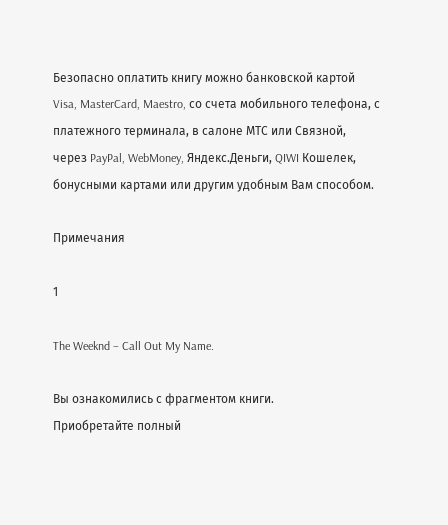Безопасно оплатить книгу можно банковской картой Visa, MasterCard, Maestro, со счета мобильного телефона, с платежного терминала, в салоне МТС или Связной, через PayPal, WebMoney, Яндекс.Деньги, QIWI Кошелек, бонусными картами или другим удобным Вам способом.

Примечания

1

The Weeknd – Call Out My Name.

Вы ознакомились с фрагментом книги.
Приобретайте полный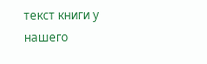текст книги у нашего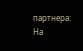партнера:
На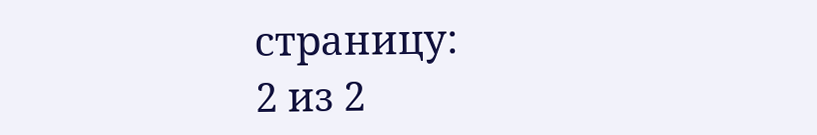страницу:
2 из 2